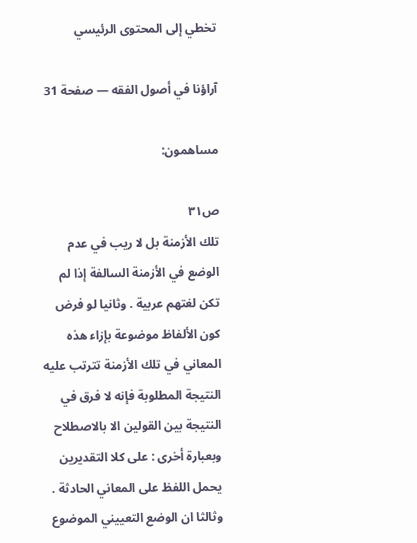تخطي إلى المحتوى الرئيسي

آراؤنا في أصول الفقه — صفحة 31

مساهمون:

ص٣١
تلك الأزمنة بل لا ريب في عدم الوضع في الأزمنة السالفة إذا لم تكن لغتهم عربية . وثانيا لو فرض كون الألفاظ موضوعة بإزاء هذه المعاني في تلك الأزمنة تترتب عليه النتيجة المطلوبة فإنه لا فرق في النتيجة بين القولين الا بالاصطلاح وبعبارة أخرى : على كلا التقديرين يحمل اللفظ على المعاني الحادثة . وثالثا ان الوضع التعييني الموضوع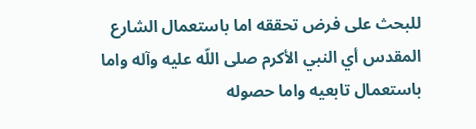للبحث على فرض تحققه اما باستعمال الشارع المقدس أي النبي الأكرم صلى اللّه عليه وآله واما باستعمال تابعيه واما حصوله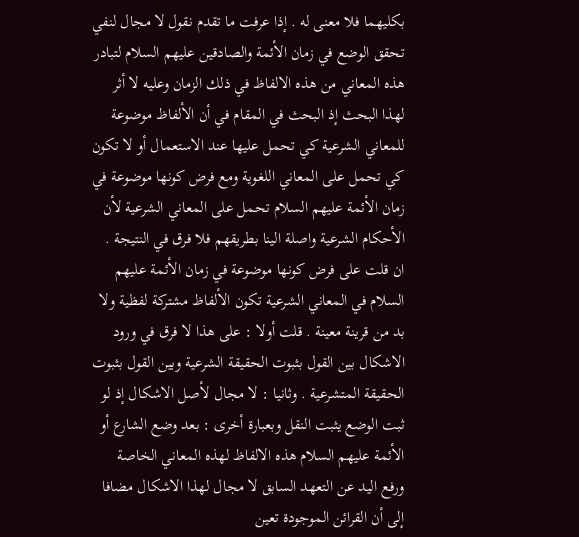بكليهما فلا معنى له . إذا عرفت ما تقدم نقول لا مجال لنفي تحقق الوضع في زمان الأئمة والصادقين عليهم السلام لتبادر هذه المعاني من هذه الالفاظ في ذلك الزمان وعليه لا أثر لهذا البحث إذ البحث في المقام في أن الألفاظ موضوعة للمعاني الشرعية كي تحمل عليها عند الاستعمال أو لا تكون كي تحمل على المعاني اللغوية ومع فرض كونها موضوعة في زمان الأئمة عليهم السلام تحمل على المعاني الشرعية لأن الأحكام الشرعية واصلة الينا بطريقهم فلا فرق في النتيجة . ان قلت على فرض كونها موضوعة في زمان الأئمة عليهم السلام في المعاني الشرعية تكون الألفاظ مشتركة لفظية ولا بد من قرينة معينة . قلت أولا : على هذا لا فرق في ورود الاشكال بين القول بثبوت الحقيقة الشرعية وبين القول بثبوت الحقيقة المتشرعية . وثانيا : لا مجال لأصل الاشكال إذ لو ثبت الوضع يثبت النقل وبعبارة أخرى : بعد وضع الشارع أو الأئمة عليهم السلام هذه الالفاظ لهذه المعاني الخاصة ورفع اليد عن التعهد السابق لا مجال لهذا الاشكال مضافا إلى أن القرائن الموجودة تعين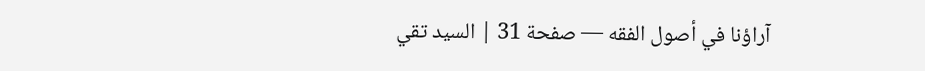آراؤنا في أصول الفقه — صفحة 31 | السيد تقي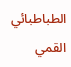الطباطبائي القمي